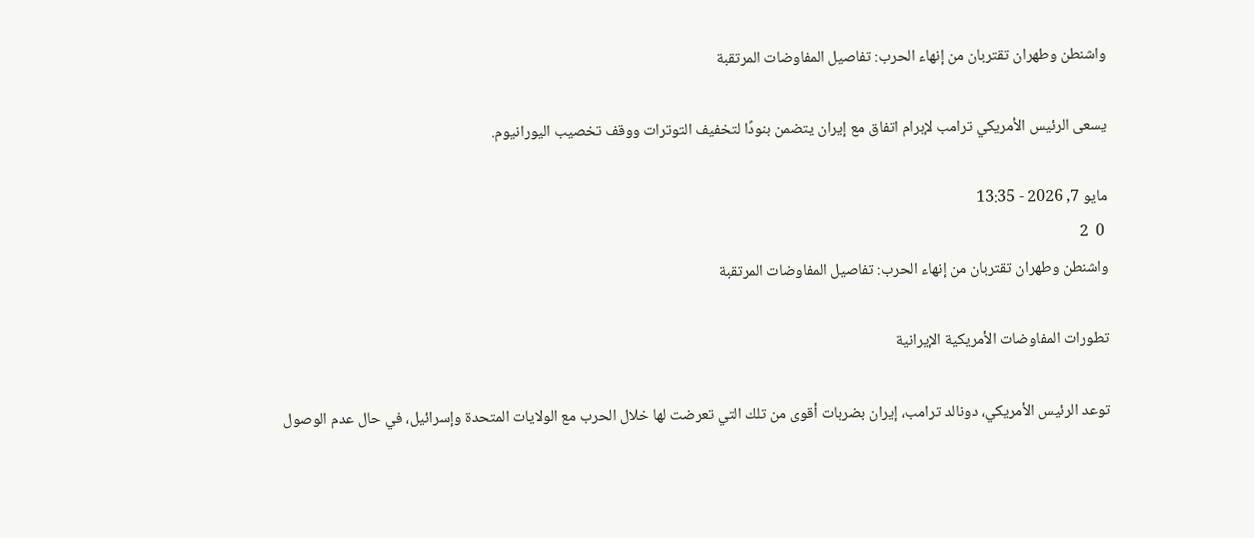واشنطن وطهران تقتربان من إنهاء الحرب: تفاصيل المفاوضات المرتقبة

يسعى الرئيس الأمريكي ترامب لإبرام اتفاق مع إيران يتضمن بنودًا لتخفيف التوترات ووقف تخصيب اليورانيوم.

مايو 7, 2026 - 13:35
 0  2
واشنطن وطهران تقتربان من إنهاء الحرب: تفاصيل المفاوضات المرتقبة

تطورات المفاوضات الأمريكية الإيرانية

توعد الرئيس الأمريكي، دونالد ترامب، إيران بضربات أقوى من تلك التي تعرضت لها خلال الحرب مع الولايات المتحدة وإسرائيل، في حال عدم الوصول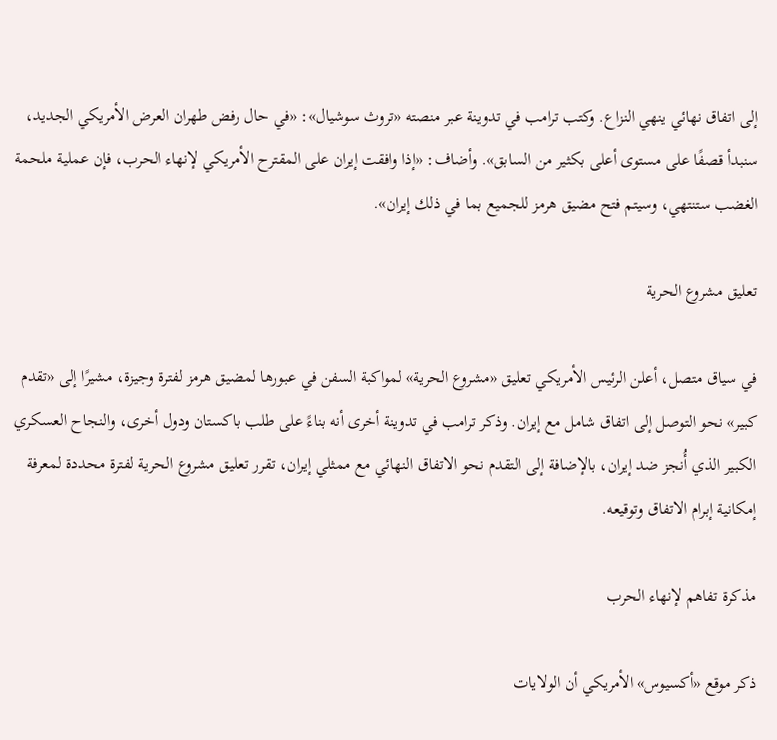إلى اتفاق نهائي ينهي النزاع. وكتب ترامب في تدوينة عبر منصته «تروث سوشيال»: «في حال رفض طهران العرض الأمريكي الجديد، سنبدأ قصفًا على مستوى أعلى بكثير من السابق». وأضاف: «إذا وافقت إيران على المقترح الأمريكي لإنهاء الحرب، فإن عملية ملحمة الغضب ستنتهي، وسيتم فتح مضيق هرمز للجميع بما في ذلك إيران».

تعليق مشروع الحرية

في سياق متصل، أعلن الرئيس الأمريكي تعليق «مشروع الحرية» لمواكبة السفن في عبورها لمضيق هرمز لفترة وجيزة، مشيرًا إلى «تقدم كبير» نحو التوصل إلى اتفاق شامل مع إيران. وذكر ترامب في تدوينة أخرى أنه بناءً على طلب باكستان ودول أخرى، والنجاح العسكري الكبير الذي أُنجز ضد إيران، بالإضافة إلى التقدم نحو الاتفاق النهائي مع ممثلي إيران، تقرر تعليق مشروع الحرية لفترة محددة لمعرفة إمكانية إبرام الاتفاق وتوقيعه.

مذكرة تفاهم لإنهاء الحرب

ذكر موقع «أكسيوس» الأمريكي أن الولايات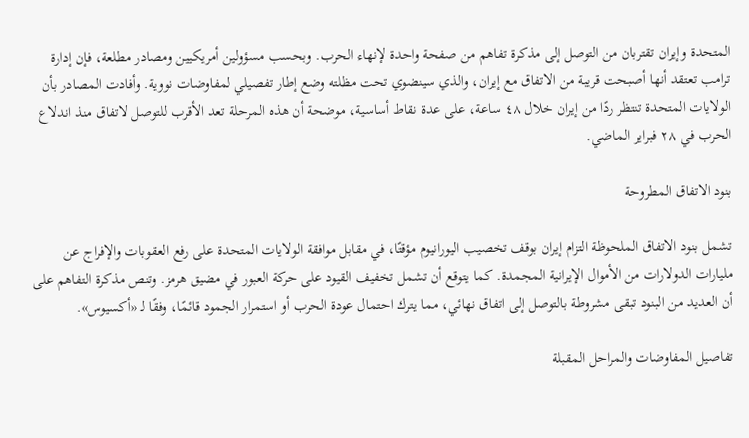المتحدة وإيران تقتربان من التوصل إلى مذكرة تفاهم من صفحة واحدة لإنهاء الحرب. وبحسب مسؤولين أمريكيين ومصادر مطلعة، فإن إدارة ترامب تعتقد أنها أصبحت قريبة من الاتفاق مع إيران، والذي سينضوي تحت مظلته وضع إطار تفصيلي لمفاوضات نووية. وأفادت المصادر بأن الولايات المتحدة تنتظر ردًا من إيران خلال ٤٨ ساعة، على عدة نقاط أساسية، موضحة أن هذه المرحلة تعد الأقرب للتوصل لاتفاق منذ اندلاع الحرب في ٢٨ فبراير الماضي.

بنود الاتفاق المطروحة

تشمل بنود الاتفاق الملحوظة التزام إيران بوقف تخصيب اليورانيوم مؤقتًا، في مقابل موافقة الولايات المتحدة على رفع العقوبات والإفراج عن مليارات الدولارات من الأموال الإيرانية المجمدة. كما يتوقع أن تشمل تخفيف القيود على حركة العبور في مضيق هرمز. وتنص مذكرة التفاهم على أن العديد من البنود تبقى مشروطة بالتوصل إلى اتفاق نهائي، مما يترك احتمال عودة الحرب أو استمرار الجمود قائمًا، وفقًا لـ «أكسيوس».

تفاصيل المفاوضات والمراحل المقبلة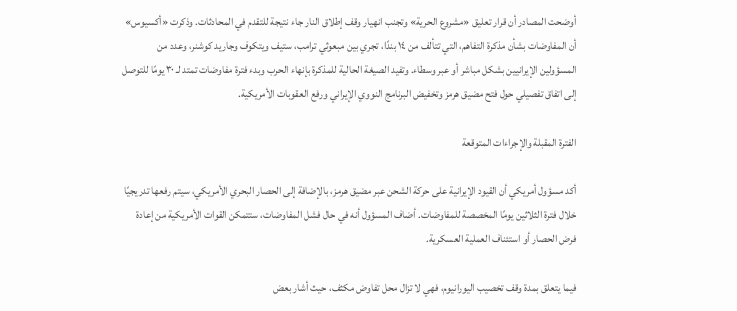أوضحت المصادر أن قرار تعليق «مشروع الحرية» وتجنب انهيار وقف إطلاق النار جاء نتيجة للتقدم في المحادثات. وذكرت «أكسيوس» أن المفاوضات بشأن مذكرة التفاهم، التي تتألف من ١٤ بندًا، تجري بين مبعوثي ترامب، ستيف ويتكوف وجاريد كوشنر، وعدد من المسؤولين الإيرانيين بشكل مباشر أو عبر وسطاء. وتفيد الصيغة الحالية للمذكرة بإنهاء الحرب وبدء فترة مفاوضات تمتد لـ ٣٠ يومًا للتوصل إلى اتفاق تفصيلي حول فتح مضيق هرمز وتخفيض البرنامج النووي الإيراني ورفع العقوبات الأمريكية.

الفترة المقبلة والإجراءات المتوقعة

أكد مسؤول أمريكي أن القيود الإيرانية على حركة الشحن عبر مضيق هرمز، بالإضافة إلى الحصار البحري الأمريكي، سيتم رفعها تدريجيًا خلال فترة الثلاثين يومًا المخصصة للمفاوضات. أضاف المسؤول أنه في حال فشل المفاوضات، ستتمكن القوات الأمريكية من إعادة فرض الحصار أو استئناف العملية العسكرية.

فيما يتعلق بمدة وقف تخصيب اليورانيوم، فهي لا تزال محل تفاوض مكثف، حيث أشار بعض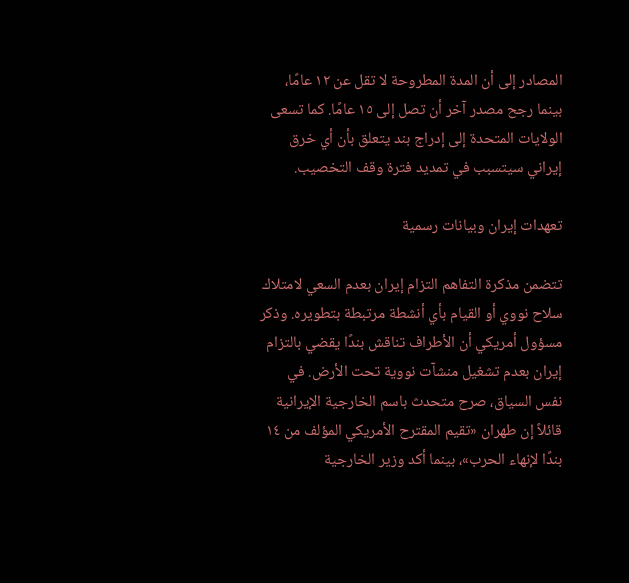المصادر إلى أن المدة المطروحة لا تقل عن ١٢ عامًا، بينما رجح مصدر آخر أن تصل إلى ١٥ عامًا. كما تسعى الولايات المتحدة إلى إدراج بند يتعلق بأن أي خرق إيراني سيتسبب في تمديد فترة وقف التخصيب.

تعهدات إيران وبيانات رسمية

تتضمن مذكرة التفاهم التزام إيران بعدم السعي لامتلاك سلاح نووي أو القيام بأي أنشطة مرتبطة بتطويره. وذكر مسؤول أمريكي أن الأطراف تناقش بندًا يقضي بالتزام إيران بعدم تشغيل منشآت نووية تحت الأرض. في نفس السياق، صرح متحدث باسم الخارجية الإيرانية قائلاً إن طهران «تقيم المقترح الأمريكي المؤلف من ١٤ بندًا لإنهاء الحرب»، بينما أكد وزير الخارجية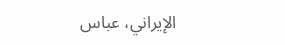الإيراني، عباس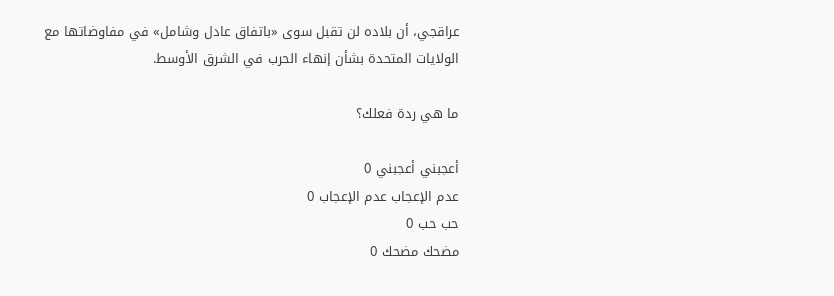عراقجي، أن بلاده لن تقبل سوى «باتفاق عادل وشامل» في مفاوضاتها مع الولايات المتحدة بشأن إنهاء الحرب في الشرق الأوسط.

ما هي ردة فعلك؟

أعجبني أعجبني 0
عدم الإعجاب عدم الإعجاب 0
حب حب 0
مضحك مضحك 0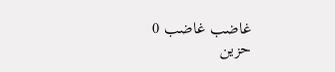غاضب غاضب 0
حزين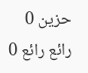حزين 0
رائع رائع 0